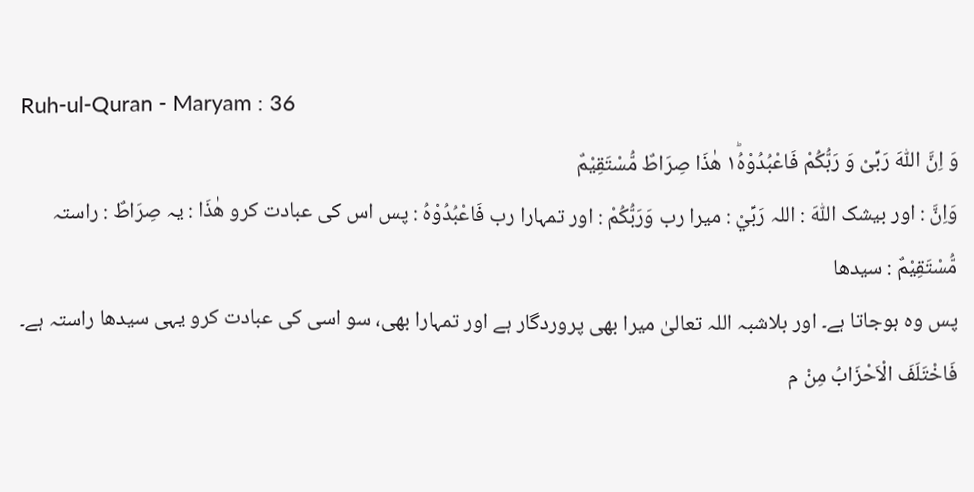Ruh-ul-Quran - Maryam : 36
وَ اِنَّ اللّٰهَ رَبِّیْ وَ رَبُّكُمْ فَاعْبُدُوْهُ١ؕ هٰذَا صِرَاطٌ مُّسْتَقِیْمٌ
وَاِنَّ : اور بیشک اللّٰهَ : اللہ رَبِّيْ : میرا رب وَرَبُّكُمْ : اور تمہارا رب فَاعْبُدُوْهُ : پس اس کی عبادت کرو ھٰذَا : یہ صِرَاطٌ : راستہ مُّسْتَقِيْمٌ : سیدھا
پس وہ ہوجاتا ہے۔ اور بلاشبہ اللہ تعالیٰ میرا بھی پروردگار ہے اور تمہارا بھی، سو اسی کی عبادت کرو یہی سیدھا راستہ ہے۔
فَاخْتَلَفَ الْاَحْزَابُ مِنْ م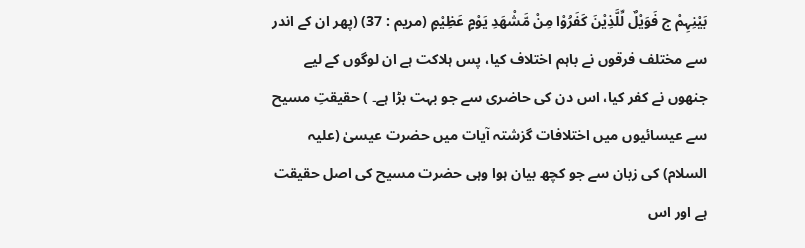بَیْنِہِمْ ج فَوَیْلٌ لِّلَّذِیْنَ کَفَرُوْا مِنْ مَّشْھَدِ یَوْمٍ عَظِیْمٍ (مریم : 37) (پھر ان کے اندر سے مختلف فرقوں نے باہم اختلاف کیا، پس ہلاکت ہے ان لوگوں کے لیے جنھوں نے کفر کیا، اس دن کی حاضری سے جو بہت بڑا ہے۔ ) حقیقتِ مسیح سے عیسائیوں میں اختلافات گزشتہ آیات میں حضرت عیسیٰ (علیہ السلام) کی زبان سے جو کچھ بیان ہوا وہی حضرت مسیح کی اصل حقیقت ہے اور اس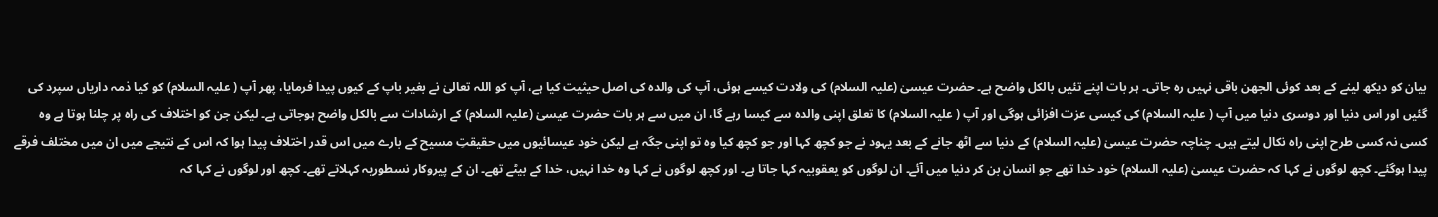بیان کو دیکھ لینے کے بعد کوئی الجھن باقی نہیں رہ جاتی۔ ہر بات اپنے تئیں بالکل واضح ہے۔ حضرت عیسیٰ (علیہ السلام) کی ولادت کیسے ہوئی، آپ کی والدہ کی اصل حیثیت کیا ہے، آپ کو اللہ تعالیٰ نے بغیر باپ کے کیوں پیدا فرمایا، پھر آپ ( علیہ السلام) کو کیا ذمہ داریاں سپرد کی گئیں اور اس دنیا اور دوسری دنیا میں آپ ( علیہ السلام) کی کیسی عزت افزائی ہوگی اور آپ ( علیہ السلام) کا تعلق اپنی والدہ سے کیسا رہے گا، ان میں سے ہر بات حضرت عیسیٰ (علیہ السلام) کے ارشادات سے بالکل واضح ہوجاتی ہے۔ لیکن جن کو اختلاف کی راہ پر چلنا ہوتا ہے وہ کسی نہ کسی طرح اپنی راہ نکال لیتے ہیں۔ چناچہ حضرت عیسیٰ (علیہ السلام) کے دنیا سے اٹھ جانے کے بعد یہود نے جو کچھ کہا اور جو کچھ کیا وہ تو اپنی جگہ ہے لیکن خود عیسائیوں میں حقیقتِ مسیح کے بارے میں اس قدر اختلاف پیدا ہوا کہ اس کے نتیجے میں ان میں مختلف فرقے پیدا ہوگئے۔ کچھ لوگوں نے کہا کہ حضرت عیسیٰ (علیہ السلام) خود خدا تھے جو انسان بن کر دنیا میں آئے۔ ان لوگوں کو یعقوبیہ کہا جاتا ہے۔ اور کچھ لوگوں نے کہا وہ خدا نہیں، خدا کے بیٹے تھے۔ ان کے پیروکار نسطوریہ کہلاتے تھے۔ کچھ اور لوگوں نے کہا کہ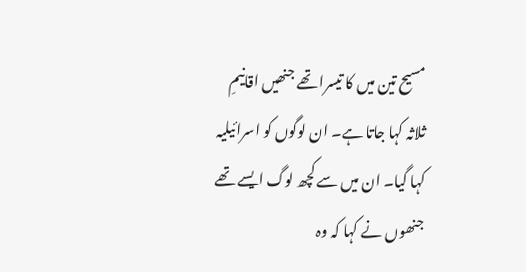مسیح تین میں کا تیسرا تھے جنھیں اقانیمِ ثلاثہ کہا جاتا ہے۔ ان لوگوں کو اسرائیلیہ کہا گیا۔ ان میں سے کچھ لوگ ایسے تھے جنھوں نے کہا کہ وہ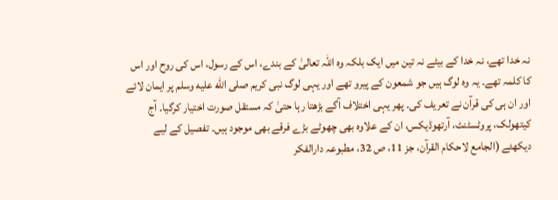نہ خدا تھے، نہ خدا کے بیٹے نہ تین میں ایک بلکہ وہ اللہ تعالیٰ کے بندے، اس کے رسول، اس کی روح اور اس کا کلمہ تھے۔ یہ وہ لوگ ہیں جو شمعون کے پیرو تھے اور یہی لوگ نبی کریم صلى الله عليه وسلم پر ایمان لائے اور ان ہی کی قرآن نے تعریف کی۔ پھر یہی اختلاف آگے بڑھتا رہا حتیٰ کہ مستقل صورت اختیار کرگیا۔ آج کیتھولک، پروٹسٹنٹ، آرتھوڈیکس، ان کے علاوہ بھی چھوٹے بڑے فرقے بھی موجود ہیں۔ تفصیل کے لیے دیکھئے (الجامع لاحکام القرآن، جز 11، ص 32، مطبوعہ دارالفکر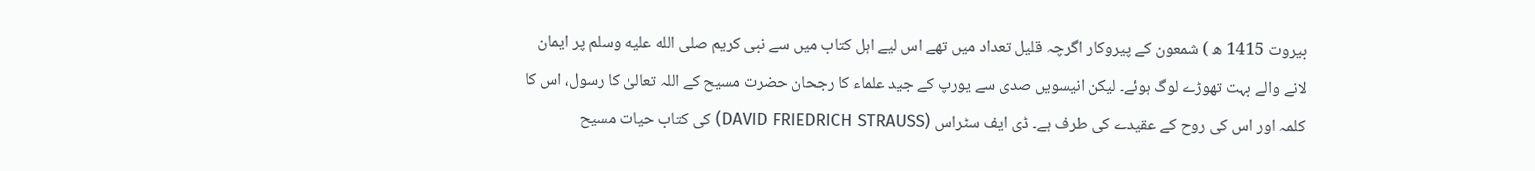بیروت 1415 ھ ) شمعون کے پیروکار اگرچہ قلیل تعداد میں تھے اس لیے اہل کتاب میں سے نبی کریم صلى الله عليه وسلم پر ایمان لانے والے بہت تھوڑے لوگ ہوئے۔ لیکن انیسویں صدی سے یورپ کے جید علماء کا رجحان حضرت مسیح کے اللہ تعالیٰ کا رسول، اس کا کلمہ اور اس کی روح کے عقیدے کی طرف ہے۔ ڈی ایف سٹراس (DAVID FRIEDRICH STRAUSS) کی کتاب حیات مسیح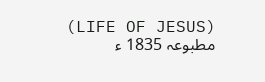(LIFE OF JESUS) مطبوعہ 1835 ء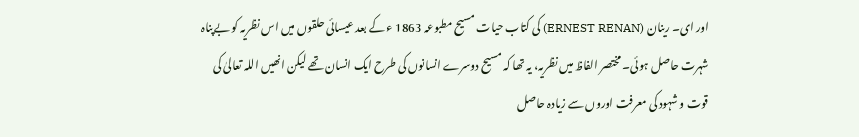اور ای۔ رینان (ERNEST RENAN) کی کتاب حیات مسیح مطبوعہ 1863 ء کے بعد عیسائی حلقوں میں اس نظریہ کو بےپناہ شہرت حاصل ہوئی۔ مختصر الفاظ میں نظریہ، یہ تھا کہ مسیح دوسرے انسانوں کی طرح ایک انسان تھے لیکن انھیں اللہ تعالیٰ کی قوت و شہود کی معرفت اوروں سے زیادہ حاصل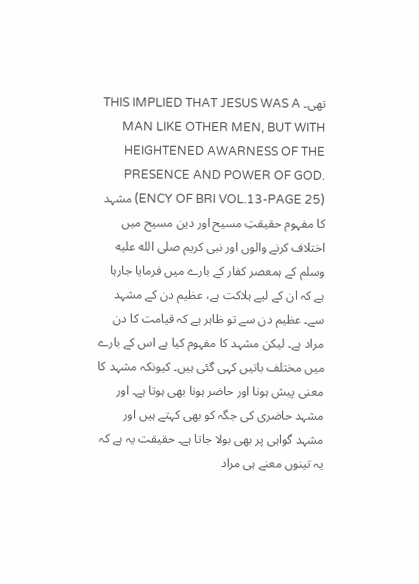تھی۔ THIS IMPLIED THAT JESUS WAS A MAN LIKE OTHER MEN, BUT WITH HEIGHTENED AWARNESS OF THE PRESENCE AND POWER OF GOD. (ENCY OF BRI VOL.13-PAGE 25) مشہد کا مفہوم حقیقتِ مسیح اور دین مسیح میں اختلاف کرنے والوں اور نبی کریم صلى الله عليه وسلم کے ہمعصر کفار کے بارے میں فرمایا جارہا ہے کہ ان کے لیے ہلاکت ہے، عظیم دن کے مشہد سے۔ عظیم دن سے تو ظاہر ہے کہ قیامت کا دن مراد ہے۔ لیکن مشہد کا مفہوم کیا ہے اس کے بارے میں مختلف باتیں کہی گئی ہیں۔ کیونکہ مشہد کا معنی پیش ہونا اور حاضر ہونا بھی ہوتا ہے۔ اور مشہد حاضری کی جگہ کو بھی کہتے ہیں اور مشہد گواہی پر بھی بولا جاتا ہے۔ حقیقت یہ ہے کہ یہ تینوں معنے ہی مراد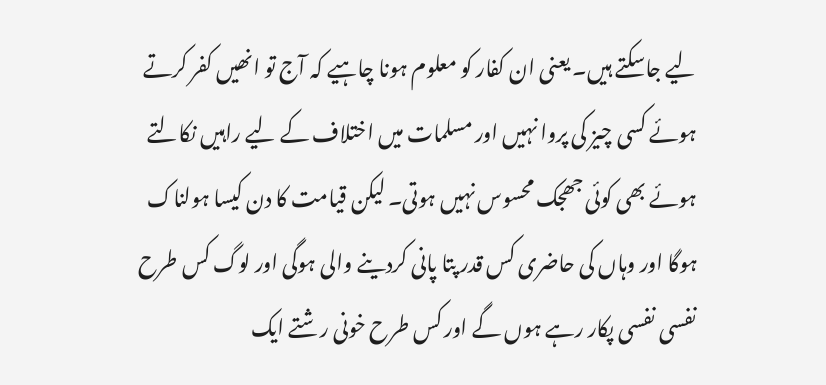لیے جاسکتے ہیں۔ یعنی ان کفار کو معلوم ہونا چاہیے کہ آج تو انھیں کفر کرتے ہوئے کسی چیز کی پروا نہیں اور مسلمات میں اختلاف کے لیے راہیں نکالتے ہوئے بھی کوئی جھجک محسوس نہیں ہوتی۔ لیکن قیامت کا دن کیسا ہولناک ہوگا اور وہاں کی حاضری کس قدر پتا پانی کردینے والی ہوگی اور لوگ کس طرح نفسی نفسی پکار رہے ہوں گے اور کس طرح خونی رشتے ایک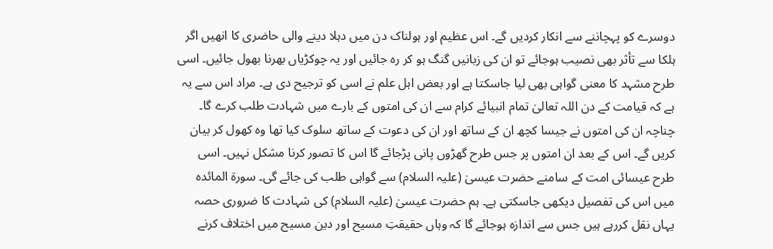دوسرے کو پہچاننے سے انکار کردیں گے۔ اس عظیم اور ہولناک دن میں دہلا دینے والی حاضری کا انھیں اگر ہلکا سے تأثر بھی نصیب ہوجائے تو ان کی زبانیں گنگ ہو کر رہ جائیں اور یہ چوکڑیاں بھرنا بھول جائیں۔ اسی طرح مشہد کا معنی گواہی بھی لیا جاسکتا ہے اور بعض اہل علم نے اسی کو ترجیح دی ہے۔ مراد اس سے یہ ہے کہ قیامت کے دن اللہ تعالیٰ تمام انبیائے کرام سے ان کی امتوں کے بارے میں شہادت طلب کرے گا۔ چناچہ ان کی امتوں نے جیسا کچھ ان کے ساتھ اور ان کی دعوت کے ساتھ سلوک کیا تھا وہ کھول کر بیان کریں گے۔ اس کے بعد ان امتوں پر جس طرح گھڑوں پانی پڑجائے گا اس کا تصور کرنا مشکل نہیں۔ اسی طرح عیسائی امت کے سامنے حضرت عیسیٰ (علیہ السلام) سے گواہی طلب کی جائے گی۔ سورة المائدہ میں اس کی تفصیل دیکھی جاسکتی ہے۔ ہم حضرت عیسیٰ (علیہ السلام) کی شہادت کا ضروری حصہ یہاں نقل کررہے ہیں جس سے اندازہ ہوجائے گا کہ وہاں حقیقتِ مسیح اور دین مسیح میں اختلاف کرنے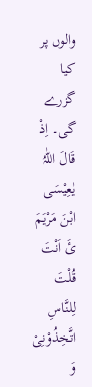والوں پر کیا گزرے گی۔ اِذْ قَالَ اللّٰہُ یٰعِیْسَی ابْنَ مَرْیَمَ ئَ اَنْتَ قُلْتَ لِلنَّاسِ اتَّخِذُوْنِیْ وَ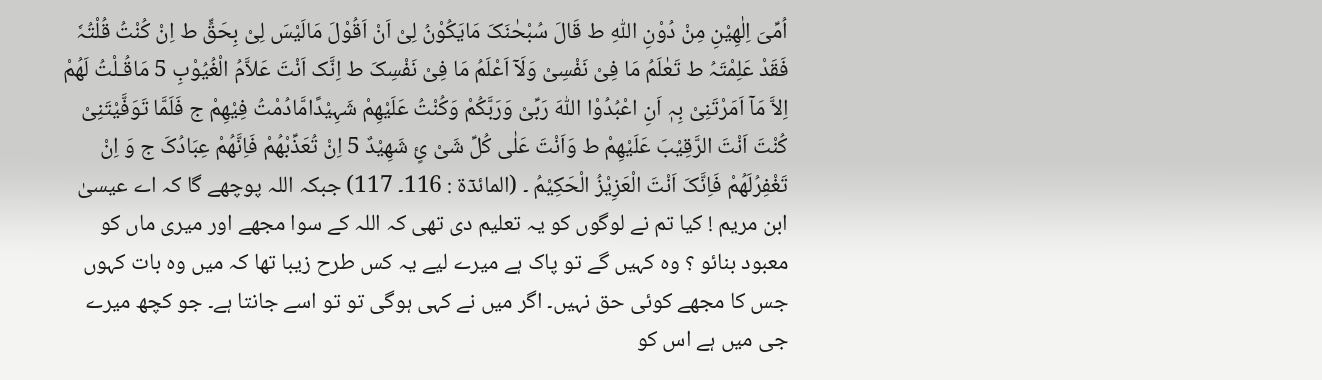اُمِّیَ اِلٰھِیْنِ مِنْ دُوْنِ اللّٰہِ ط قَالَ سُبْحٰنَکَ مَایَکُوْنُ لِیْ اَنْ اَقُوْلَ مَالَیْسَ لِیْ بِحَقٍّ ط اِنْ کُنْتُ قُلْتُہٗ فَقَدْ عَلِمْتَہُ ط تَعٰلَمُ مَا فِیْ نَفْسِیْ وَلَآ اَعْلَمُ مَا فِیْ نَفْسِکَ ط اِنَّک اَنْتَ عَلاَّمُ الْغُیُوْبِ 5 مَاقُـلْتُ لَھُمْ اِلاَّ مَآ اَمَرْتَنِیْ بِہٖ اَنِ اعْبُدُوْا اللّٰہَ رَبِّیْ وَرَبَّکُمْ وَکُنْتُ عَلَیْھِمْ شَہِیْدًامَّادُمْتُ فِیْھِمْ ج فَلَمَّا تَوَفَّیْتَنِیْ کُنْتَ اَنْتَ الرَّقِیْبَ عَلَیْھِمْ ط وَاَنْتَ عَلٰی کُلِّ شَیْ ئٍ شَھِیْدٌ 5 اِنْ تُعَذِّبْھُمْ فَاِنَّھُمْ عِبَادُکَ ج وَ اِنْ تَغْفِرُلَھُمْ فَاِنَّکَ اَنْتَ الْعَزِیْزُ الْحَکِیْمُ ۔ (المائدٓۃ : 116۔ 117) جبکہ اللہ پوچھے گا کہ اے عیسیٰ ابن مریم ! کیا تم نے لوگوں کو یہ تعلیم دی تھی کہ اللہ کے سوا مجھے اور میری ماں کو معبود بنائو ؟ وہ کہیں گے تو پاک ہے میرے لیے یہ کس طرح زیبا تھا کہ میں وہ بات کہوں جس کا مجھے کوئی حق نہیں۔ اگر میں نے کہی ہوگی تو تو اسے جانتا ہے۔ جو کچھ میرے جی میں ہے اس کو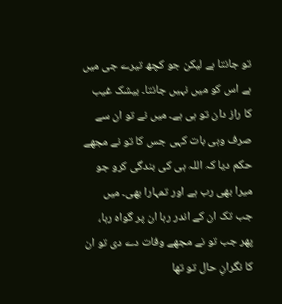تو جانتا ہے لیکن جو کچھ تیرے جی میں ہے اس کو میں نہیں جانتا۔ بیشک غیب کا راز دان تو ہی ہے۔ میں نے تو ان سے صرف وہی بات کہی جس کا تو نے مجھے حکم دیا کہ اللہ ہی کی بندگی کرو جو میرا بھی رب ہے اور تمہارا بھی۔ میں جب تک ان کے اندر رہا ان پر گواہ رہا، پھر جب تو نے مجھے وفات دے دی تو ان کا نگرانِ حال تو تھا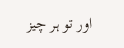اور تو ہر چیز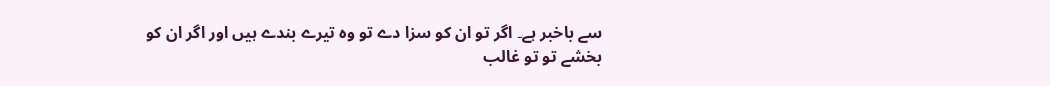سے باخبر ہے۔ اگر تو ان کو سزا دے تو وہ تیرے بندے ہیں اور اگر ان کو بخشے تو تو غالب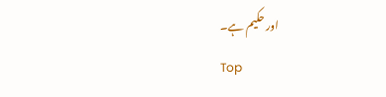اور حکیم ہے۔
Top